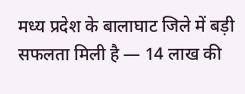मध्य प्रदेश के बालाघाट जिले में बड़ी सफलता मिली है — 14 लाख की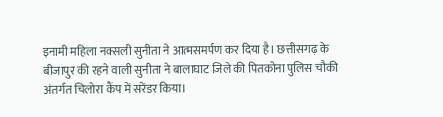इनामी महिला नक्सली सुनीता ने आत्मसमर्पण कर दिया है। छत्तीसगढ़ के बीजापुर की रहने वाली सुनीता ने बालाघाट जिले की पितकोना पुलिस चौकी अंतर्गत चिलोरा कैंप में सरेंडर किया।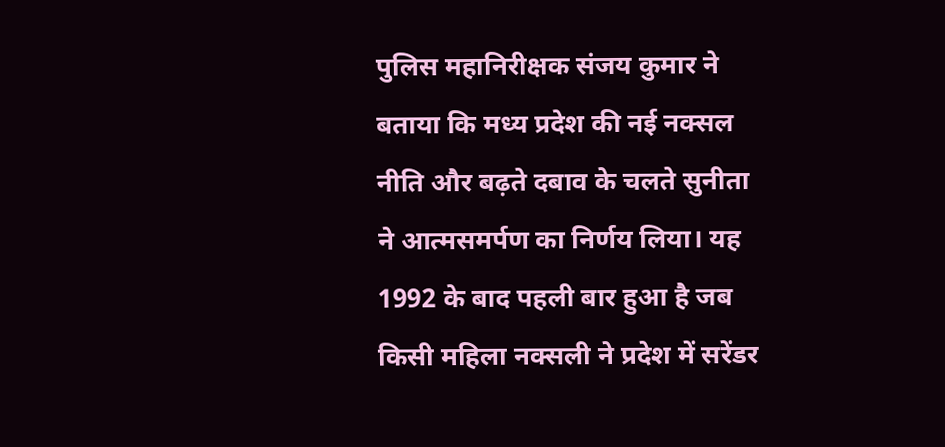पुलिस महानिरीक्षक संजय कुमार ने बताया कि मध्य प्रदेश की नई नक्सल नीति और बढ़ते दबाव के चलते सुनीता ने आत्मसमर्पण का निर्णय लिया। यह 1992 के बाद पहली बार हुआ है जब किसी महिला नक्सली ने प्रदेश में सरेंडर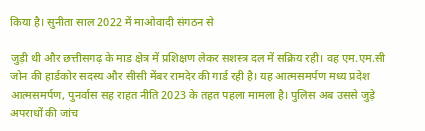किया है। सुनीता साल 2022 में माओवादी संगठन से

जुड़ी थी और छत्तीसगढ़ के माड क्षेत्र में प्रशिक्षण लेकर सशस्त्र दल में सक्रिय रही। वह एम.एम.सी जोन की हार्डकोर सदस्य और सीसी मेंबर रामदेर की गार्ड रही है। यह आत्मसमर्पण मध्य प्रदेश आत्मसमर्पण, पुनर्वास सह राहत नीति 2023 के तहत पहला मामला है। पुलिस अब उससे जुड़े अपराधों की जांच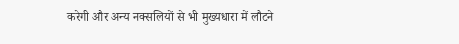करेगी और अन्य नक्सलियों से भी मुख्यधारा में लौटने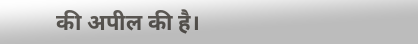की अपील की है।